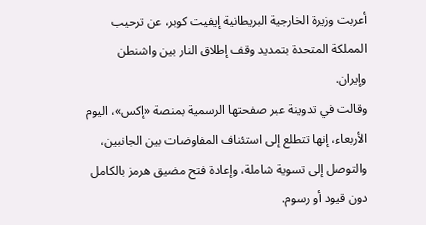أعربت وزيرة الخارجية البريطانية إيفيت كوبر، عن ترحيب المملكة المتحدة بتمديد وقف إطلاق النار بين واشنطن وإيران.
وقالت في تدوينة عبر صفحتها الرسمية بمنصة «إكس»، اليوم الأربعاء، إنها تتطلع إلى استئناف المفاوضات بين الجانبين، والتوصل إلى تسوية شاملة، وإعادة فتح مضيق هرمز بالكامل دون قيود أو رسوم.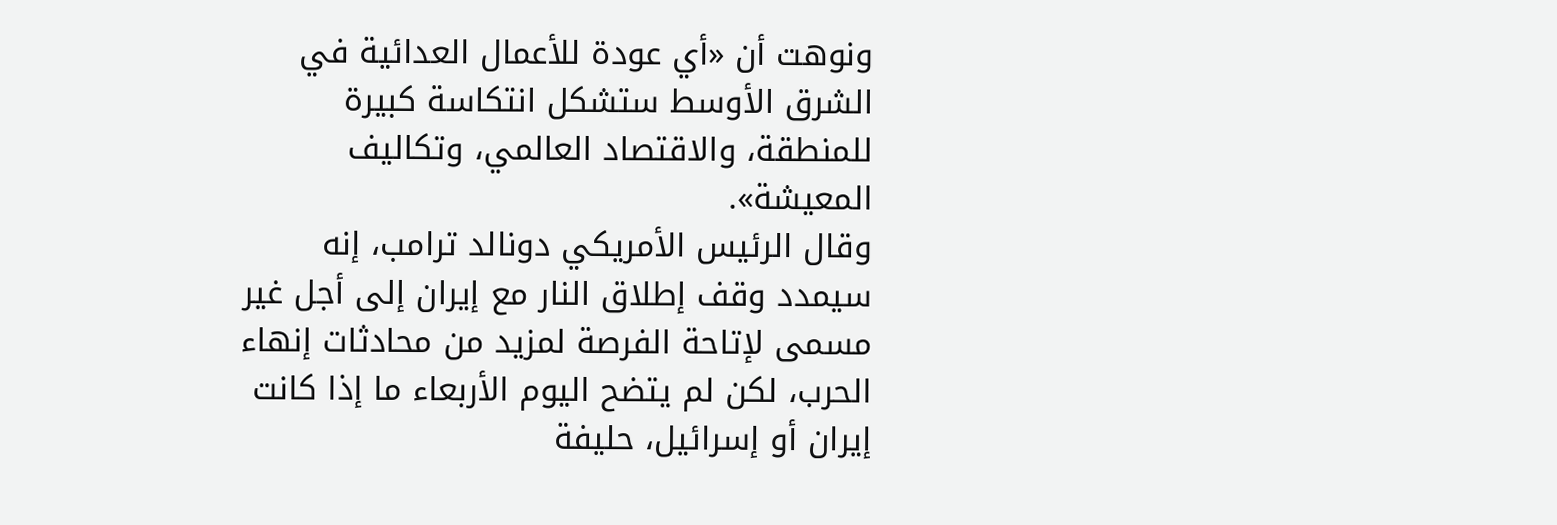ونوهت أن «أي عودة للأعمال العدائية في الشرق الأوسط ستشكل انتكاسة كبيرة للمنطقة، والاقتصاد العالمي، وتكاليف المعيشة».
وقال الرئيس الأمريكي دونالد ترامب، إنه سيمدد وقف إطلاق النار مع إيران إلى أجل غير مسمى لإتاحة الفرصة لمزيد من محادثات إنهاء الحرب، لكن لم يتضح اليوم الأربعاء ما إذا كانت إيران أو إسرائيل، حليفة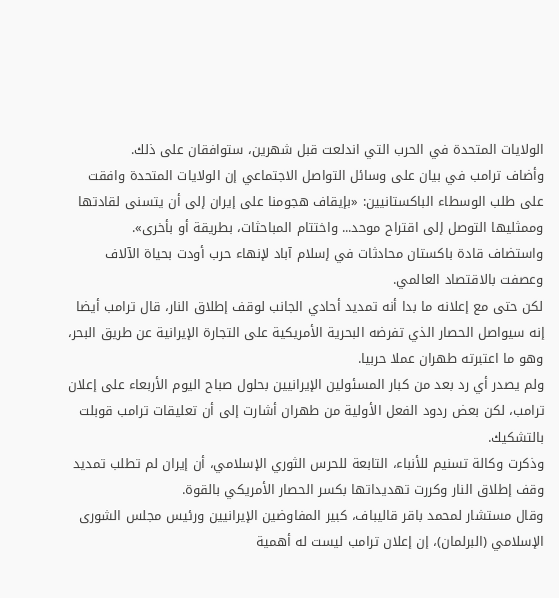الولايات المتحدة في الحرب التي اندلعت قبل شهرين، ستوافقان على ذلك.
وأضاف ترامب في بيان على وسائل التواصل الاجتماعي إن الولايات المتحدة وافقت على طلب الوسطاء الباكستانيين: «بإيقاف هجومنا على إيران إلى أن يتسنى لقادتها وممثليها التوصل إلى اقتراح موحد... واختتام المباحثات، بطريقة أو بأخرى».
واستضاف قادة باكستان محادثات في إسلام آباد لإنهاء حرب أودت بحياة الآلاف وعصفت بالاقتصاد العالمي.
لكن حتى مع إعلانه ما بدا أنه تمديد أحادي الجانب لوقف إطلاق النار، قال ترامب أيضا إنه سيواصل الحصار الذي تفرضه البحرية الأمريكية على التجارة الإيرانية عن طريق البحر، وهو ما اعتبرته طهران عملا حربيا.
ولم يصدر أي رد بعد من كبار المسئولين الإيرانيين بحلول صباح اليوم الأربعاء على إعلان ترامب، لكن بعض ردود الفعل الأولية من طهران أشارت إلى أن تعليقات ترامب قوبلت بالتشكيك.
وذكرت وكالة تسنيم للأنباء، التابعة للحرس الثوري الإسلامي، أن إيران لم تطلب تمديد وقف إطلاق النار وكررت تهديداتها بكسر الحصار الأمريكي بالقوة.
وقال مستشار لمحمد باقر قاليباف، كبير المفاوضين الإيرانيين ورئيس مجلس الشورى الإسلامي (البرلمان)، إن إعلان ترامب ليست له أهمية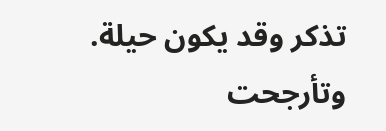تذكر وقد يكون حيلة.
وتأرجحت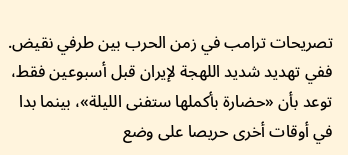تصريحات ترامب في زمن الحرب بين طرفي نقيض. ففي تهديد شديد اللهجة لإيران قبل أسبوعين فقط، توعد بأن «حضارة بأكملها ستفنى الليلة»، بينما بدا في أوقات أخرى حريصا على وضع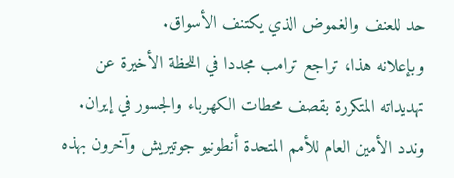حد للعنف والغموض الذي يكتنف الأسواق.
وبإعلانه هذا، تراجع ترامب مجددا في اللحظة الأخيرة عن تهديداته المتكررة بقصف محطات الكهرباء والجسور في إيران. وندد الأمين العام للأمم المتحدة أنطونيو جوتيريش وآخرون بهذه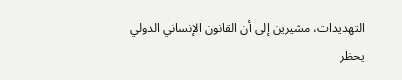التهديدات، مشيرين إلى أن القانون الإنساني الدولي يحظر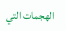الهجمات التي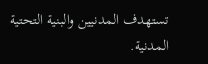تستهدف المدنيين والبنية التحتية المدنية.